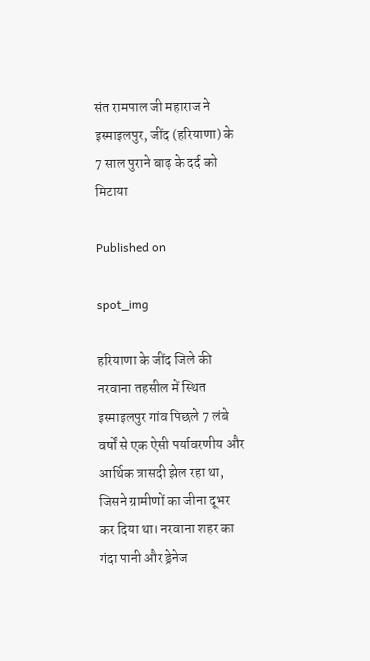संत रामपाल जी महाराज ने इस्माइलपुर, जींद (हरियाणा) के 7 साल पुराने बाढ़ के दर्द को मिटाया

Published on

spot_img

हरियाणा के जींद जिले की नरवाना तहसील में स्थित इस्माइलपुर गांव पिछले 7 लंबे वर्षों से एक ऐसी पर्यावरणीय और आर्थिक त्रासदी झेल रहा था, जिसने ग्रामीणों का जीना दूभर कर दिया था। नरवाना शहर का गंदा पानी और ड्रेनेज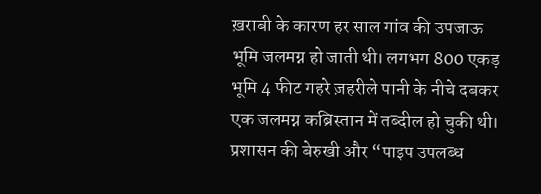ख़राबी के कारण हर साल गांव की उपजाऊ भूमि जलमग्न हो जाती थी। लगभग 800 एकड़ भूमि 4 फीट गहरे ज़हरीले पानी के नीचे दबकर एक जलमग्न कब्रिस्तान में तब्दील हो चुकी थी। प्रशासन की बेरुखी और “पाइप उपलब्ध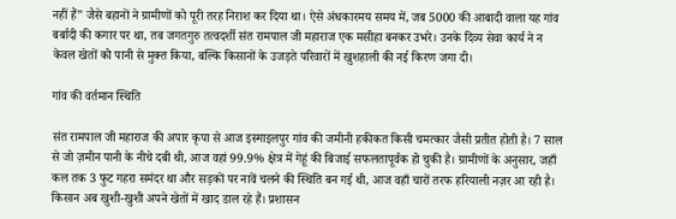नहीं हैं” जैसे बहानों ने ग्रामीणों को पूरी तरह निराश कर दिया था। ऐसे अंधकारमय समय में, जब 5000 की आबादी वाला यह गांव बर्बादी की कगार पर था, तब जगतगुरु तत्वदर्शी संत रामपाल जी महाराज एक मसीहा बनकर उभरे। उनके दिव्य सेवा कार्य ने न केवल खेतों को पानी से मुक्त किया, बल्कि किसानों के उजड़ते परिवारों में खुशहाली की नई किरण जगा दी।

गांव की वर्तमान स्थिति

संत रामपाल जी महाराज की अपार कृपा से आज इस्माइलपुर गांव की जमीनी हकीकत किसी चमत्कार जैसी प्रतीत होती है। 7 साल से जो ज़मीन पानी के नीचे दबी थी, आज वहां 99.9% क्षेत्र में गेहूं की बिजाई सफलतापूर्वक हो चुकी है। ग्रामीणों के अनुसार, जहाँ कल तक 3 फुट गहरा समंदर था और सड़कों पर नावें चलने की स्थिति बन गई थी, आज वहाँ चारों तरफ हरियाली नज़र आ रही है। किसान अब खुशी-खुशी अपने खेतों में खाद डाल रहे हैं। प्रशासन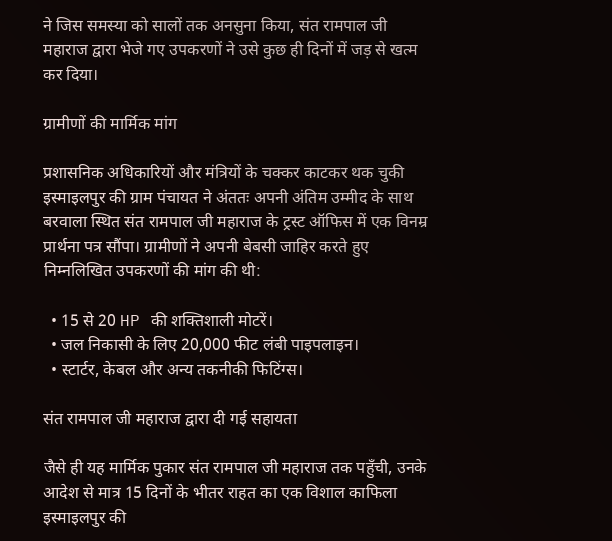ने जिस समस्या को सालों तक अनसुना किया, संत रामपाल जी महाराज द्वारा भेजे गए उपकरणों ने उसे कुछ ही दिनों में जड़ से खत्म कर दिया।

ग्रामीणों की मार्मिक मांग

प्रशासनिक अधिकारियों और मंत्रियों के चक्कर काटकर थक चुकी इस्माइलपुर की ग्राम पंचायत ने अंततः अपनी अंतिम उम्मीद के साथ बरवाला स्थित संत रामपाल जी महाराज के ट्रस्ट ऑफिस में एक विनम्र प्रार्थना पत्र सौंपा। ग्रामीणों ने अपनी बेबसी जाहिर करते हुए निम्नलिखित उपकरणों की मांग की थी:

  • 15 से 20 HP की शक्तिशाली मोटरें।
  • जल निकासी के लिए 20,000 फीट लंबी पाइपलाइन।
  • स्टार्टर, केबल और अन्य तकनीकी फिटिंग्स।

संत रामपाल जी महाराज द्वारा दी गई सहायता

जैसे ही यह मार्मिक पुकार संत रामपाल जी महाराज तक पहुँची, उनके आदेश से मात्र 15 दिनों के भीतर राहत का एक विशाल काफिला इस्माइलपुर की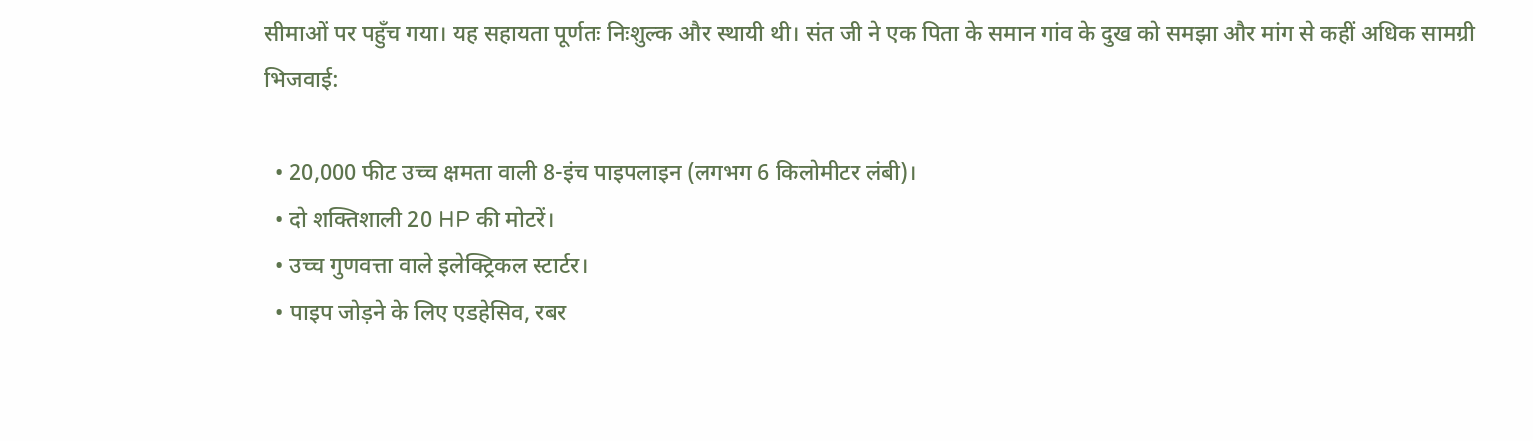सीमाओं पर पहुँच गया। यह सहायता पूर्णतः निःशुल्क और स्थायी थी। संत जी ने एक पिता के समान गांव के दुख को समझा और मांग से कहीं अधिक सामग्री भिजवाई:

  • 20,000 फीट उच्च क्षमता वाली 8-इंच पाइपलाइन (लगभग 6 किलोमीटर लंबी)।
  • दो शक्तिशाली 20 HP की मोटरें।
  • उच्च गुणवत्ता वाले इलेक्ट्रिकल स्टार्टर।
  • पाइप जोड़ने के लिए एडहेसिव, रबर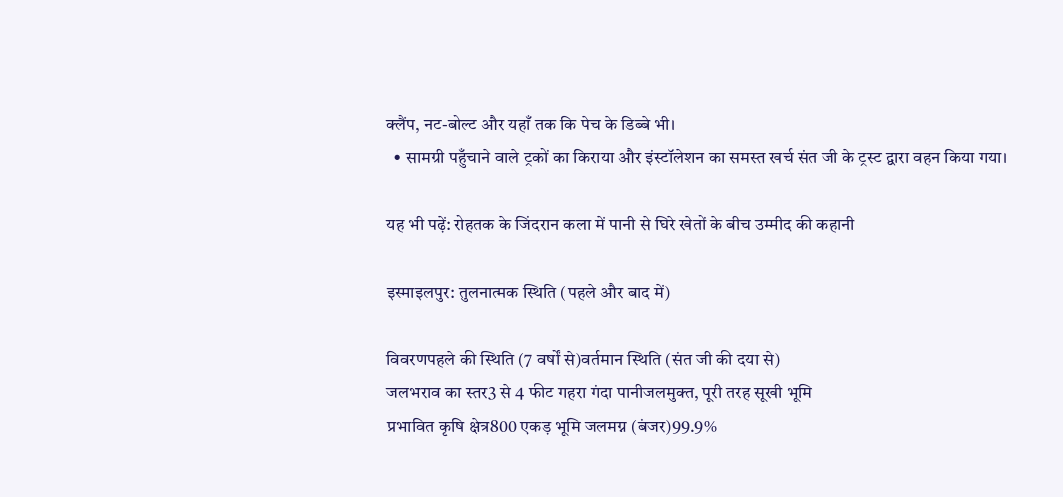क्लैंप, नट-बोल्ट और यहाँ तक कि पेच के डिब्बे भी।
  • सामग्री पहुँचाने वाले ट्रकों का किराया और इंस्टॉलेशन का समस्त खर्च संत जी के ट्रस्ट द्वारा वहन किया गया।

यह भी पढ़ें: रोहतक के जिंदरान कला में पानी से घिरे खेतों के बीच उम्मीद की कहानी

इस्माइलपुर: तुलनात्मक स्थिति (पहले और बाद में)

विवरणपहले की स्थिति (7 वर्षों से)वर्तमान स्थिति (संत जी की दया से)
जलभराव का स्तर3 से 4 फीट गहरा गंदा पानीजलमुक्त, पूरी तरह सूखी भूमि
प्रभावित कृषि क्षेत्र800 एकड़ भूमि जलमग्न (बंजर)99.9%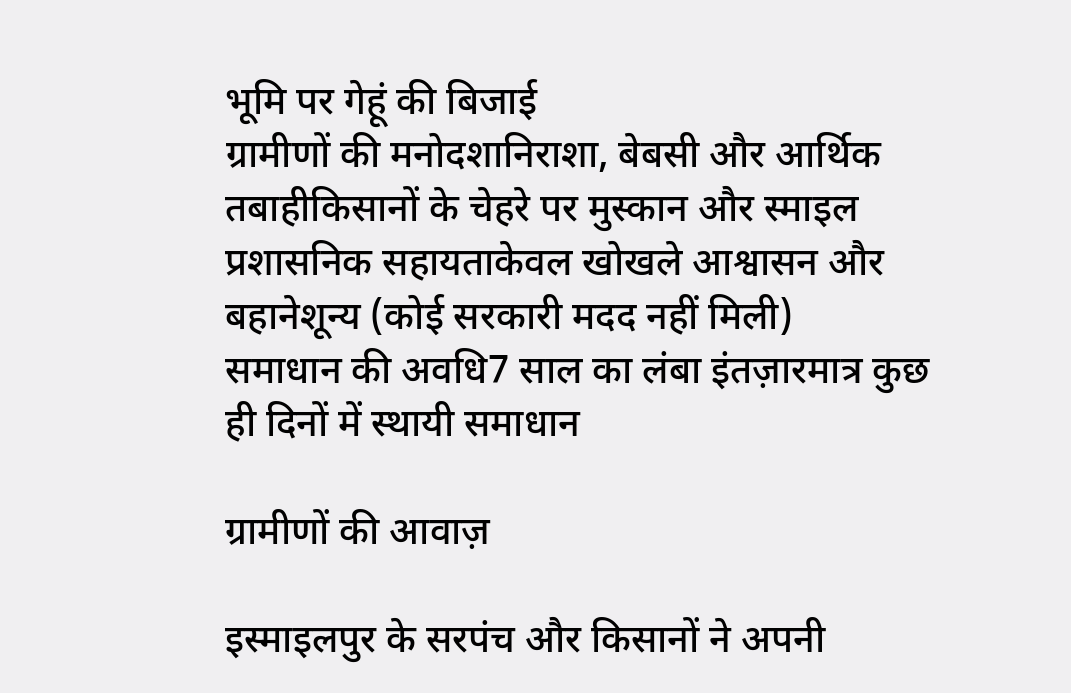भूमि पर गेहूं की बिजाई
ग्रामीणों की मनोदशानिराशा, बेबसी और आर्थिक तबाहीकिसानों के चेहरे पर मुस्कान और स्माइल
प्रशासनिक सहायताकेवल खोखले आश्वासन और बहानेशून्य (कोई सरकारी मदद नहीं मिली)
समाधान की अवधि7 साल का लंबा इंतज़ारमात्र कुछ ही दिनों में स्थायी समाधान

ग्रामीणों की आवाज़

इस्माइलपुर के सरपंच और किसानों ने अपनी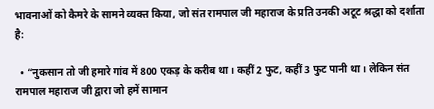भावनाओं को कैमरे के सामने व्यक्त किया, जो संत रामपाल जी महाराज के प्रति उनकी अटूट श्रद्धा को दर्शाता है:

  • “नुकसान तो जी हमारे गांव में 800 एकड़ के करीब था। कहीं 2 फुट, कहीं 3 फुट पानी था। लेकिन संत रामपाल महाराज जी द्वारा जो हमें सामान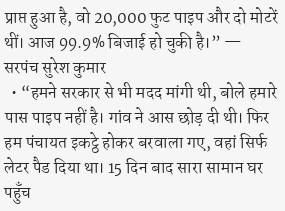प्राप्त हुआ है, वो 20,000 फुट पाइप और दो मोटरें थीं। आज 99.9% बिजाई हो चुकी है।” — सरपंच सुरेश कुमार
  • “हमने सरकार से भी मदद मांगी थी, बोले हमारे पास पाइप नहीं है। गांव ने आस छोड़ दी थी। फिर हम पंचायत इकट्ठे होकर बरवाला गए, वहां सिर्फ लेटर पैड दिया था। 15 दिन बाद सारा सामान घर पहुँच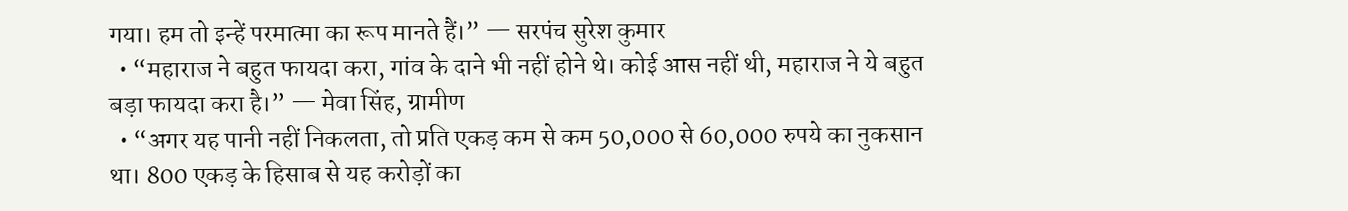गया। हम तो इन्हें परमात्मा का रूप मानते हैं।” — सरपंच सुरेश कुमार
  • “महाराज ने बहुत फायदा करा, गांव के दाने भी नहीं होने थे। कोई आस नहीं थी, महाराज ने ये बहुत बड़ा फायदा करा है।” — मेवा सिंह, ग्रामीण
  • “अगर यह पानी नहीं निकलता, तो प्रति एकड़ कम से कम 50,000 से 60,000 रुपये का नुकसान था। 800 एकड़ के हिसाब से यह करोड़ों का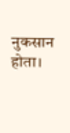नुकसान होता।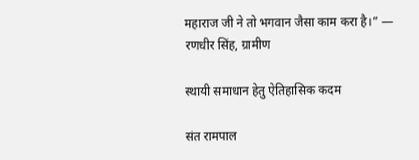महाराज जी ने तो भगवान जैसा काम करा है।” — रणधीर सिंह, ग्रामीण

स्थायी समाधान हेतु ऐतिहासिक कदम

संत रामपाल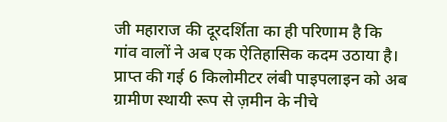जी महाराज की दूरदर्शिता का ही परिणाम है कि गांव वालों ने अब एक ऐतिहासिक कदम उठाया है। प्राप्त की गई 6 किलोमीटर लंबी पाइपलाइन को अब ग्रामीण स्थायी रूप से ज़मीन के नीचे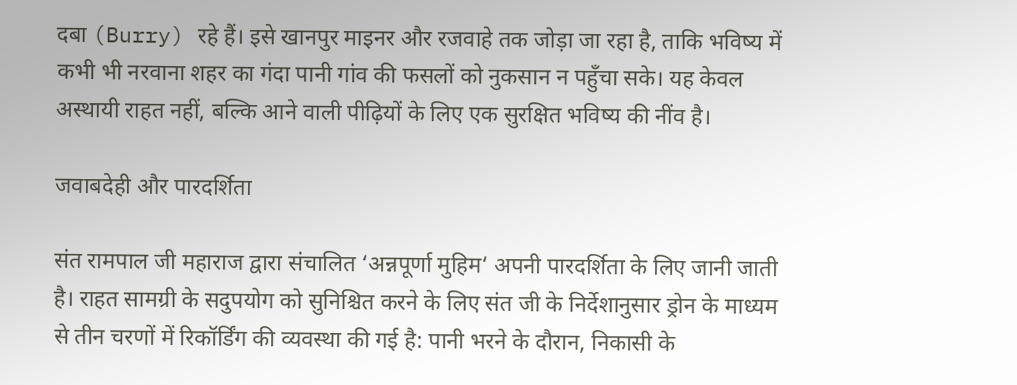दबा (Burry) रहे हैं। इसे खानपुर माइनर और रजवाहे तक जोड़ा जा रहा है, ताकि भविष्य में कभी भी नरवाना शहर का गंदा पानी गांव की फसलों को नुकसान न पहुँचा सके। यह केवल अस्थायी राहत नहीं, बल्कि आने वाली पीढ़ियों के लिए एक सुरक्षित भविष्य की नींव है।

जवाबदेही और पारदर्शिता

संत रामपाल जी महाराज द्वारा संचालित ‘अन्नपूर्णा मुहिम‘ अपनी पारदर्शिता के लिए जानी जाती है। राहत सामग्री के सदुपयोग को सुनिश्चित करने के लिए संत जी के निर्देशानुसार ड्रोन के माध्यम से तीन चरणों में रिकॉर्डिंग की व्यवस्था की गई है: पानी भरने के दौरान, निकासी के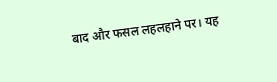बाद और फसल लहलहाने पर। यह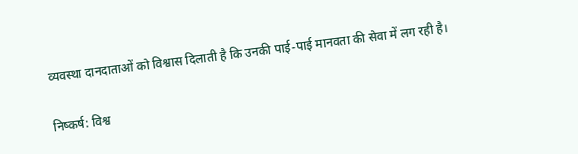व्यवस्था दानदाताओं को विश्वास दिलाती है कि उनकी पाई-पाई मानवता की सेवा में लग रही है।

निष्कर्ष: विश्व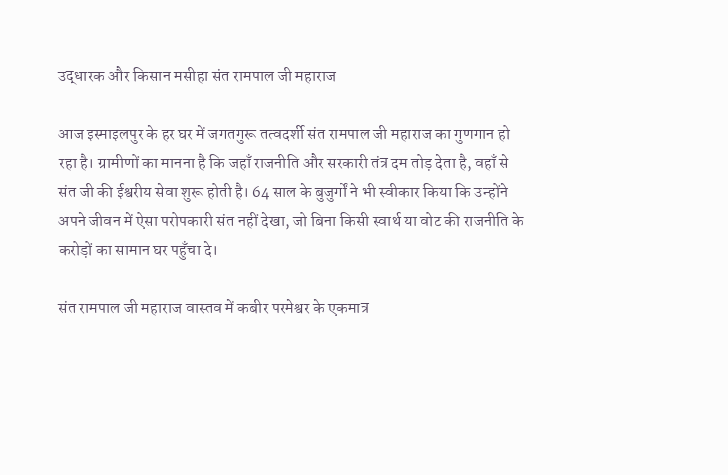उद्धारक और किसान मसीहा संत रामपाल जी महाराज

आज इस्माइलपुर के हर घर में जगतगुरू तत्वदर्शी संत रामपाल जी महाराज का गुणगान हो रहा है। ग्रामीणों का मानना है कि जहाँ राजनीति और सरकारी तंत्र दम तोड़ देता है, वहाँ से संत जी की ईश्वरीय सेवा शुरू होती है। 64 साल के बुजुर्गों ने भी स्वीकार किया कि उन्होंने अपने जीवन में ऐसा परोपकारी संत नहीं देखा, जो बिना किसी स्वार्थ या वोट की राजनीति के करोड़ों का सामान घर पहुँचा दे।

संत रामपाल जी महाराज वास्तव में कबीर परमेश्वर के एकमात्र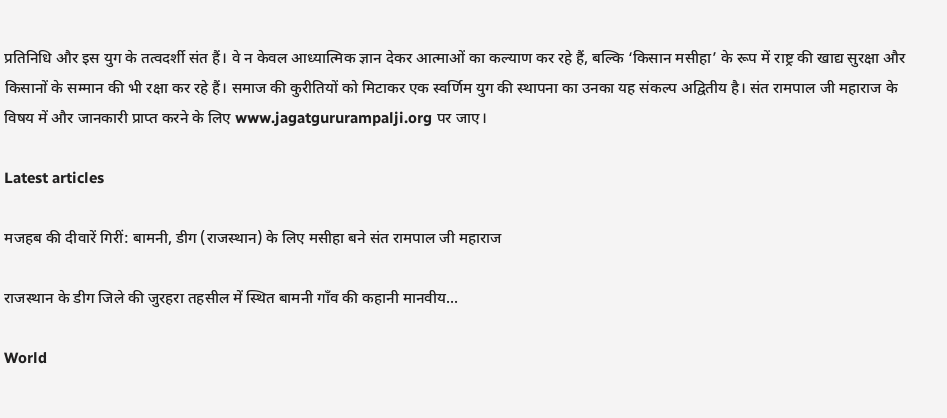प्रतिनिधि और इस युग के तत्वदर्शी संत हैं। वे न केवल आध्यात्मिक ज्ञान देकर आत्माओं का कल्याण कर रहे हैं, बल्कि ‘किसान मसीहा’ के रूप में राष्ट्र की खाद्य सुरक्षा और किसानों के सम्मान की भी रक्षा कर रहे हैं। समाज की कुरीतियों को मिटाकर एक स्वर्णिम युग की स्थापना का उनका यह संकल्प अद्वितीय है। संत रामपाल जी महाराज के विषय में और जानकारी प्राप्त करने के लिए www.jagatgururampalji.org पर जाए।

Latest articles

मजहब की दीवारें गिरीं: बामनी, डीग (राजस्थान) के लिए मसीहा बने संत रामपाल जी महाराज

राजस्थान के डीग जिले की जुरहरा तहसील में स्थित बामनी गाँव की कहानी मानवीय...

World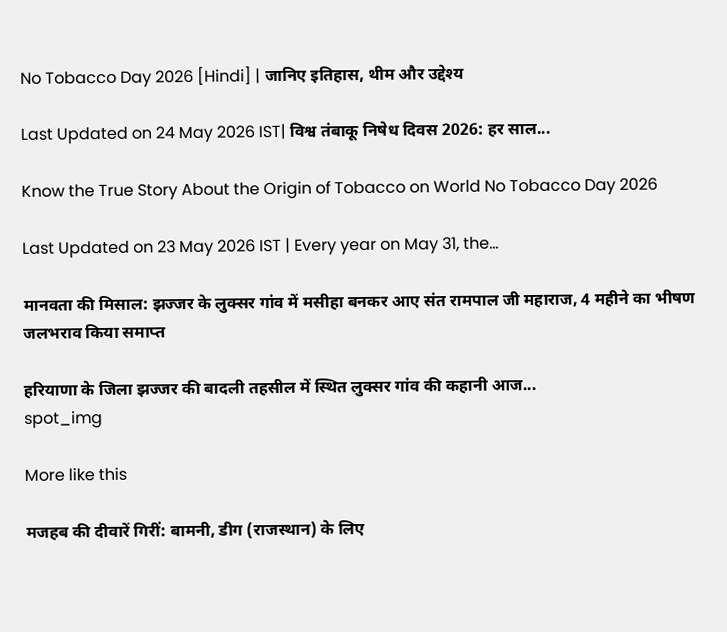No Tobacco Day 2026 [Hindi] | जानिए इतिहास, थीम और उद्देश्य

Last Updated on 24 May 2026 IST| विश्व तंबाकू निषेध दिवस 2026: हर साल...

Know the True Story About the Origin of Tobacco on World No Tobacco Day 2026

Last Updated on 23 May 2026 IST | Every year on May 31, the...

मानवता की मिसाल: झज्जर के लुक्सर गांव में मसीहा बनकर आए संत रामपाल जी महाराज, 4 महीने का भीषण जलभराव किया समाप्त

हरियाणा के जिला झज्जर की बादली तहसील में स्थित लुक्सर गांव की कहानी आज...
spot_img

More like this

मजहब की दीवारें गिरीं: बामनी, डीग (राजस्थान) के लिए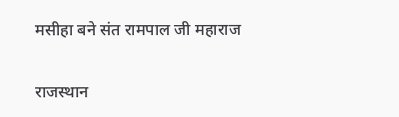मसीहा बने संत रामपाल जी महाराज

राजस्थान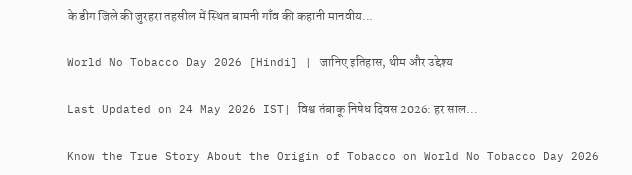के डीग जिले की जुरहरा तहसील में स्थित बामनी गाँव की कहानी मानवीय...

World No Tobacco Day 2026 [Hindi] | जानिए इतिहास, थीम और उद्देश्य

Last Updated on 24 May 2026 IST| विश्व तंबाकू निषेध दिवस 2026: हर साल...

Know the True Story About the Origin of Tobacco on World No Tobacco Day 2026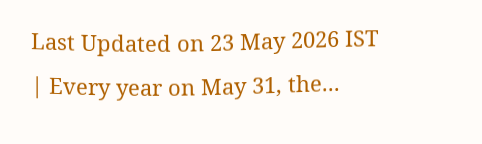Last Updated on 23 May 2026 IST | Every year on May 31, the...